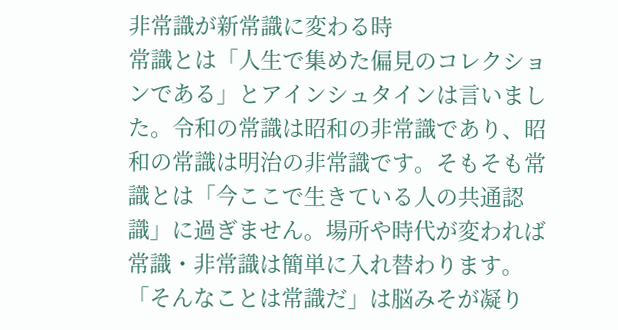非常識が新常識に変わる時
常識とは「人生で集めた偏見のコレクションである」とアインシュタインは言いました。令和の常識は昭和の非常識であり、昭和の常識は明治の非常識です。そもそも常識とは「今ここで生きている人の共通認識」に過ぎません。場所や時代が変われば常識・非常識は簡単に入れ替わります。
「そんなことは常識だ」は脳みそが凝り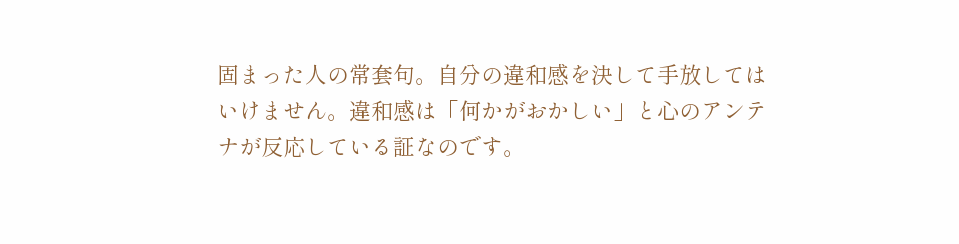固まった人の常套句。自分の違和感を決して手放してはいけません。違和感は「何かがおかしい」と心のアンテナが反応している証なのです。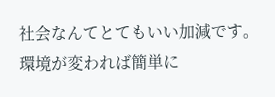社会なんてとてもいい加減です。環境が変われば簡単に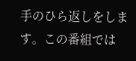手のひら返しをします。この番組では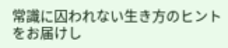常識に囚われない生き方のヒントをお届けし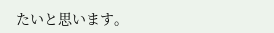たいと思います。